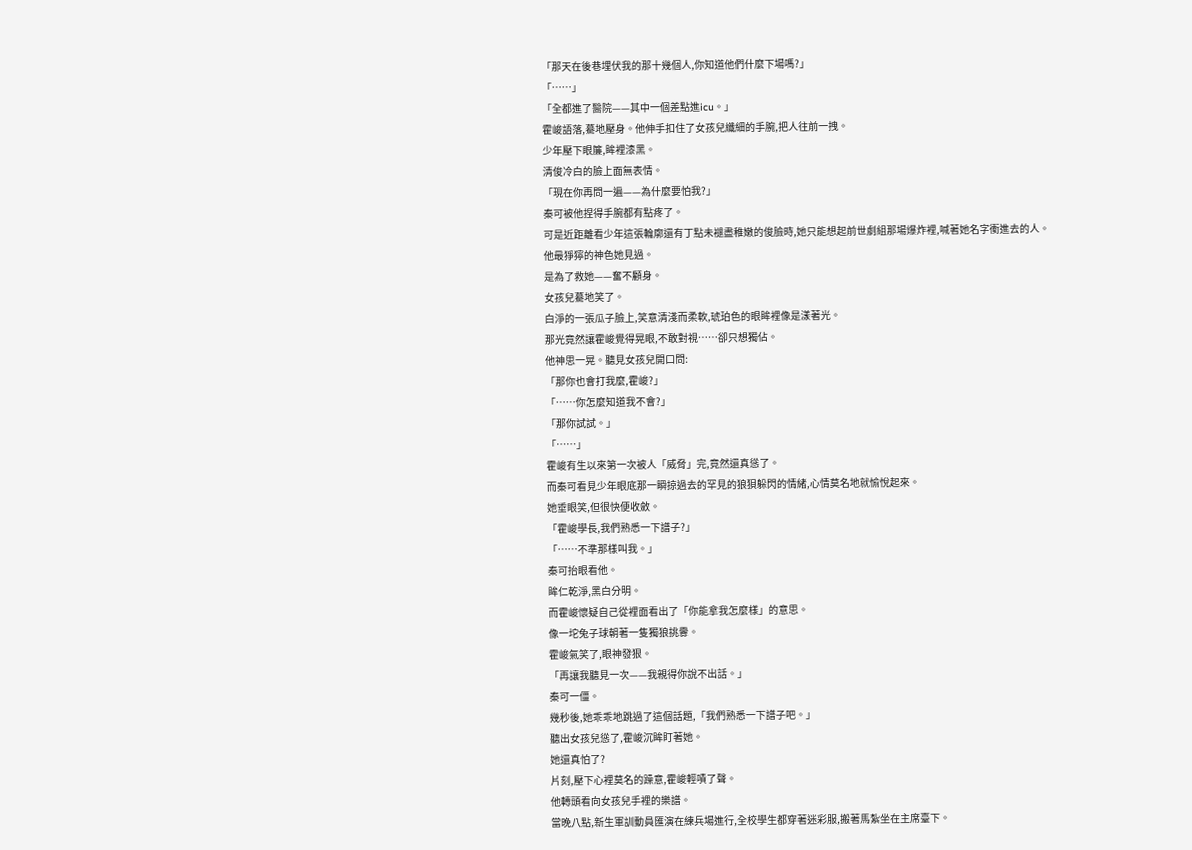「那天在後巷埋伏我的那十幾個人,你知道他們什麼下場嗎?」
「……」
「全都進了醫院——其中一個差點進icu。」
霍峻語落,驀地壓身。他伸手扣住了女孩兒纖細的手腕,把人往前一拽。
少年壓下眼簾,眸裡漆黑。
清俊冷白的臉上面無表情。
「現在你再問一遍——為什麼要怕我?」
秦可被他捏得手腕都有點疼了。
可是近距離看少年這張輪廓還有丁點未褪盡稚嫩的俊臉時,她只能想起前世劇組那場爆炸裡,喊著她名字衝進去的人。
他最猙獰的神色她見過。
是為了救她——奮不顧身。
女孩兒驀地笑了。
白淨的一張瓜子臉上,笑意清淺而柔軟,琥珀色的眼眸裡像是漾著光。
那光竟然讓霍峻覺得晃眼,不敢對視……卻只想獨佔。
他神思一晃。聽見女孩兒開口問:
「那你也會打我麼,霍峻?」
「……你怎麼知道我不會?」
「那你試試。」
「……」
霍峻有生以來第一次被人「威脅」完,竟然還真慫了。
而秦可看見少年眼底那一瞬掠過去的罕見的狼狽躲閃的情緒,心情莫名地就愉悅起來。
她垂眼笑,但很快便收斂。
「霍峻學長,我們熟悉一下譜子?」
「……不準那樣叫我。」
秦可抬眼看他。
眸仁乾淨,黑白分明。
而霍峻懷疑自己從裡面看出了「你能拿我怎麼樣」的意思。
像一坨兔子球朝著一隻獨狼挑釁。
霍峻氣笑了,眼神發狠。
「再讓我聽見一次——我親得你說不出話。」
秦可一僵。
幾秒後,她乖乖地跳過了這個話題,「我們熟悉一下譜子吧。」
聽出女孩兒慫了,霍峻沉眸盯著她。
她還真怕了?
片刻,壓下心裡莫名的躁意,霍峻輕嘖了聲。
他轉頭看向女孩兒手裡的樂譜。
當晚八點,新生軍訓動員匯演在練兵場進行,全校學生都穿著迷彩服,搬著馬紮坐在主席臺下。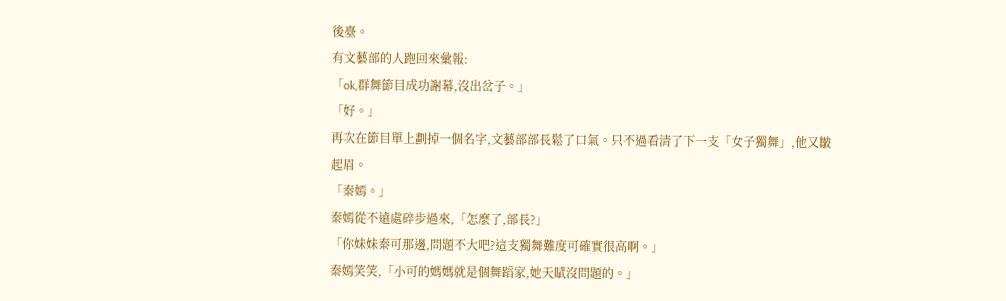後臺。
有文藝部的人跑回來彙報:
「ok,群舞節目成功謝幕,沒出岔子。」
「好。」
再次在節目單上劃掉一個名字,文藝部部長鬆了口氣。只不過看清了下一支「女子獨舞」,他又皺起眉。
「秦嫣。」
秦嫣從不遠處碎步過來,「怎麼了,部長?」
「你妹妹秦可那邊,問題不大吧?這支獨舞難度可確實很高啊。」
秦嫣笑笑,「小可的媽媽就是個舞蹈家,她天賦沒問題的。」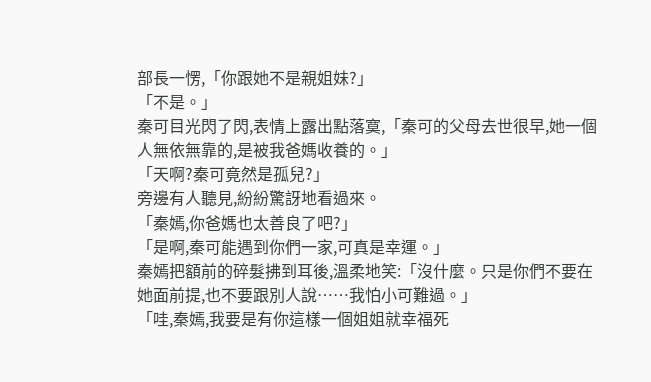部長一愣,「你跟她不是親姐妹?」
「不是。」
秦可目光閃了閃,表情上露出點落寞,「秦可的父母去世很早,她一個人無依無靠的,是被我爸媽收養的。」
「天啊?秦可竟然是孤兒?」
旁邊有人聽見,紛紛驚訝地看過來。
「秦嫣,你爸媽也太善良了吧?」
「是啊,秦可能遇到你們一家,可真是幸運。」
秦嫣把額前的碎髮拂到耳後,溫柔地笑:「沒什麼。只是你們不要在她面前提,也不要跟別人說……我怕小可難過。」
「哇,秦嫣,我要是有你這樣一個姐姐就幸福死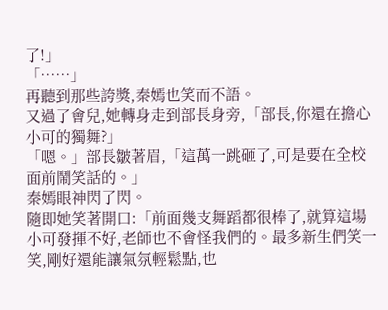了!」
「……」
再聽到那些誇獎,秦嫣也笑而不語。
又過了會兒,她轉身走到部長身旁,「部長,你還在擔心小可的獨舞?」
「嗯。」部長皺著眉,「這萬一跳砸了,可是要在全校面前鬧笑話的。」
秦嫣眼神閃了閃。
隨即她笑著開口:「前面幾支舞蹈都很棒了,就算這場小可發揮不好,老師也不會怪我們的。最多新生們笑一笑,剛好還能讓氣氛輕鬆點,也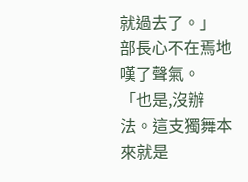就過去了。」
部長心不在焉地嘆了聲氣。
「也是,沒辦法。這支獨舞本來就是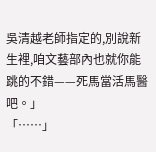吳清越老師指定的,別說新生裡,咱文藝部內也就你能跳的不錯——死馬當活馬醫吧。」
「……」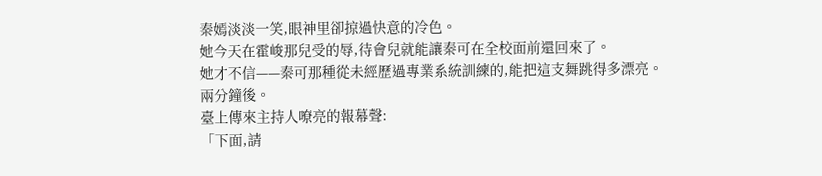秦嫣淡淡一笑,眼神里卻掠過快意的冷色。
她今天在霍峻那兒受的辱,待會兒就能讓秦可在全校面前還回來了。
她才不信——秦可那種從未經歷過專業系統訓練的,能把這支舞跳得多漂亮。
兩分鐘後。
臺上傳來主持人嘹亮的報幕聲:
「下面,請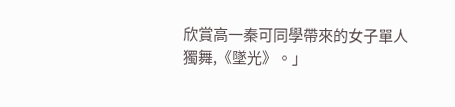欣賞高一秦可同學帶來的女子單人獨舞,《墜光》。」